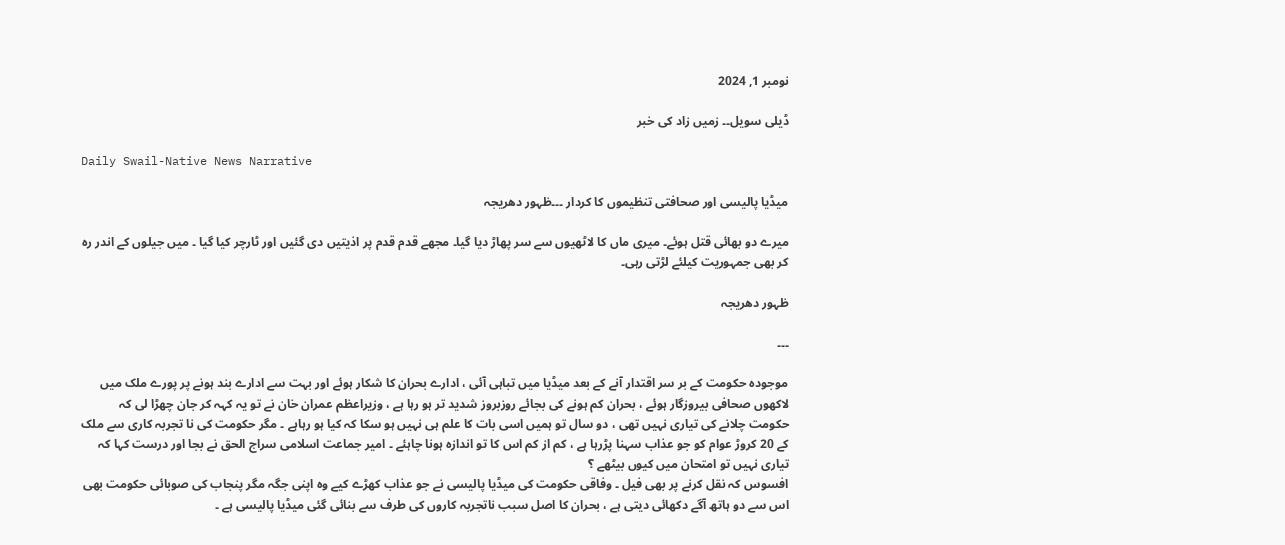نومبر 1, 2024

ڈیلی سویل۔۔ زمیں زاد کی خبر

Daily Swail-Native News Narrative

میڈیا پالیسی اور صحافتی تنظیموں کا کردار ۔۔۔ظہور دھریجہ

میرے دو بھائی قتل ہوئے۔ میری ماں کا لاٹھیوں سے سر پھاڑ دیا گیا۔ مجھے قدم قدم پر اذیتیں دی گئیں اور ٹارچر کیا گیا ۔ میں جیلوں کے اندر رہ کر بھی جمہوریت کیلئے لڑتی رہی۔

ظہور دھریجہ

۔۔۔

موجودہ حکومت کے بر سر اقتدار آنے کے بعد میڈیا میں تباہی آئی ، ادارے بحران کا شکار ہوئے اور بہت سے ادارے بند ہونے پر پورے ملک میں لاکھوں صحافی بیروزگار ہوئے ، بحران کم ہونے کی بجائے روزبروز شدید تر ہو رہا ہے ، وزیراعظم عمران خان نے تو یہ کہہ کر جان چھڑا لی کہ حکومت چلانے کی تیاری نہیں تھی ، دو سال تو ہمیں اسی بات کا علم ہی نہیں ہو سکا کہ کیا ہو رہاہے ۔ مگر حکومت کی نا تجربہ کاری سے ملک کے 20 کروڑ عوام کو جو عذاب سہنا پڑرہا ہے ، کم از کم اس کا تو اندازہ ہونا چاہئے ۔ امیر جماعت اسلامی سراج الحق نے بجا اور درست کہا کہ تیاری نہیں تو امتحان میں کیوں بیٹھے ؟
افسوس کہ نقل کرنے پر بھی فیل ۔ وفاقی حکومت کی میڈیا پالیسی نے جو عذاب کھڑے کیے وہ اپنی جگہ مگر پنجاب کی صوبائی حکومت بھی اس سے دو ہاتھ آگے دکھائی دیتی ہے ، بحران کا اصل سبب ناتجربہ کاروں کی طرف سے بنائی گئی میڈیا پالیسی ہے ۔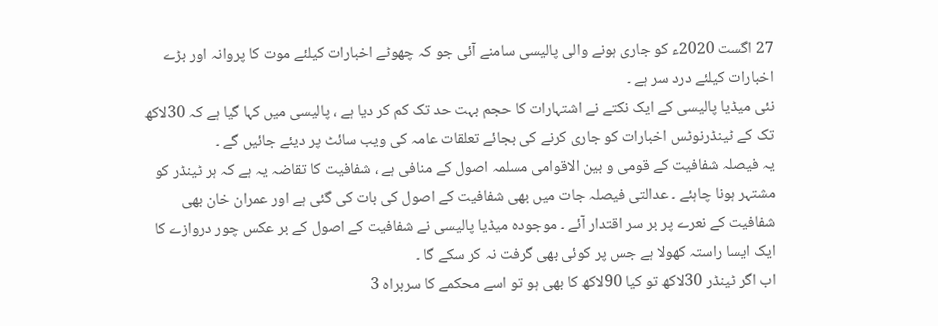27 اگست 2020ء کو جاری ہونے والی پالیسی سامنے آئی جو کہ چھوٹے اخبارات کیلئے موت کا پروانہ اور بڑے اخبارات کیلئے درد سر ہے ۔
نئی میڈیا پالیسی کے ایک نکتے نے اشتہارات کا حجم بہت حد تک کم کر دیا ہے ، پالیسی میں کہا گیا ہے کہ 30لاکھ تک کے ٹینڈرنوٹس اخبارات کو جاری کرنے کی بجائے تعلقات عامہ کی ویب سائٹ پر دیئے جائیں گے ۔
یہ فیصلہ شفافیت کے قومی و بین الاقوامی مسلمہ اصول کے منافی ہے ، شفافیت کا تقاضہ یہ ہے کہ ہر ٹینڈر کو مشتہر ہونا چاہئے ۔ عدالتی فیصلہ جات میں بھی شفافیت کے اصول کی بات کی گئی ہے اور عمران خان بھی شفافیت کے نعرے پر بر سر اقتدار آئے ۔ موجودہ میڈیا پالیسی نے شفافیت کے اصول کے بر عکس چور دروازے کا ایک ایسا راستہ کھولا ہے جس پر کوئی بھی گرفت نہ کر سکے گا ۔
اب اگر ٹینڈر 30لاکھ تو کیا 90لاکھ کا بھی ہو تو اسے محکمے کا سربراہ 3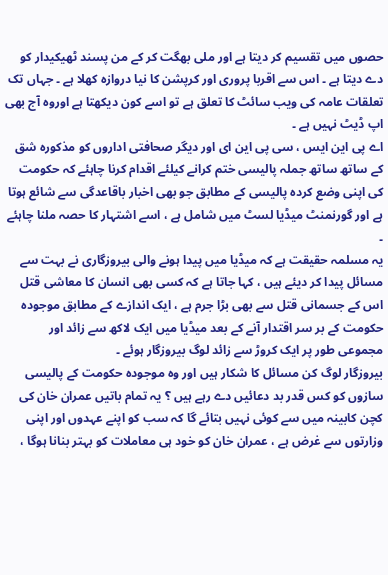حصوں میں تقسیم کر دیتا ہے اور ملی بھگت کر کے من پسند ٹھیکیدار کو دے دیتا ہے ۔ اس سے اقربا پروری اور کرپشن کا نیا دروازہ کھلا ہے ۔ جہاں تک تعلقات عامہ کی ویب سائٹ کا تعلق ہے تو اسے کون دیکھتا ہے اوروہ آج بھی اپ ڈیٹ نہیں ہے ۔
اے پی این ایس ، سی پی این ای اور دیگر صحافتی اداروں کو مذکورہ شق کے ساتھ ساتھ جملہ پالیسی ختم کرانے کیلئے اقدام کرنا چاہئے کہ حکومت کی اپنی وضع کردہ پالیسی کے مطابق جو بھی اخبار باقاعدگی سے شائع ہوتا ہے اور گورنمنٹ میڈیا لسٹ میں شامل ہے ، اسے اشتہار کا حصہ ملنا چاہئے ۔
یہ مسلمہ حقیقت ہے کہ میڈیا میں پیدا ہونے والی بیروزگاری نے بہت سے مسائل پیدا کر دیئے ہیں ، کہا جاتا ہے کہ کسی بھی انسان کا معاشی قتل اس کے جسمانی قتل سے بھی بڑا جرم ہے ، ایک اندازے کے مطابق موجودہ حکومت کے بر سر اقتدار آنے کے بعد میڈیا میں ایک لاکھ سے زائد اور مجموعی طور پر ایک کروڑ سے زائد لوگ بیروزگار ہوئے ۔
بیروزگار لوگ کن مسائل کا شکار ہیں اور وہ موجودہ حکومت کے پالیسی سازوں کو کس قدر بد دعائیں دے رہے ہیں ؟ یہ تمام باتیں عمران خان کی کچن کابینہ میں سے کوئی نہیں بتائے گا کہ سب کو اپنے عہدوں اور اپنی وزارتوں سے غرض ہے ، عمران خان کو خود ہی معاملات کو بہتر بنانا ہوگا ،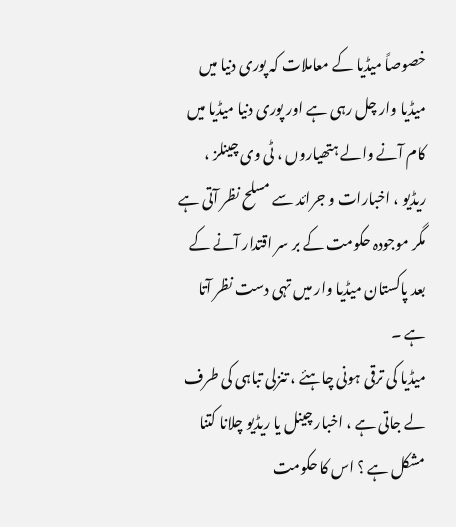خصوصاً میڈیا کے معاملات کہ پوری دنیا میں میڈیا وار چل رہی ہے اور پوری دنیا میڈیا میں کام آنے والے ہتھیاروں ، ٹی وی چینلز ، ریڈیو ، اخبارات و جرائد سے مسلح نظر آتی ہے مگر موجودہ حکومت کے بر سر اقتدار آنے کے بعد پاکستان میڈیا وار میں تہی دست نظر آتا ہے ۔
میڈیا کی ترقی ہونی چاہئے ، تنزلی تباہی کی طرف لے جاتی ہے ، اخبار چینل یا ریڈیو چلانا کتنا مشکل ہے ؟ اس کا حکومت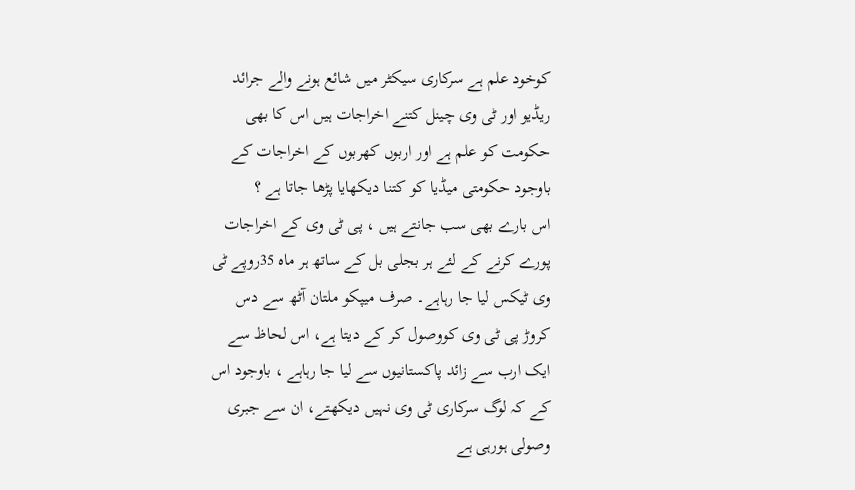کوخود علم ہے سرکاری سیکٹر میں شائع ہونے والے جرائد ریڈیو اور ٹی وی چینل کتنے اخراجات ہیں اس کا بھی حکومت کو علم ہے اور اربوں کھربوں کے اخراجات کے باوجود حکومتی میڈیا کو کتنا دیکھایا پڑھا جاتا ہے ؟
اس بارے بھی سب جانتے ہیں ، پی ٹی وی کے اخراجات پورے کرنے کے لئے ہر بجلی بل کے ساتھ ہر ماہ 35روپے ٹی وی ٹیکس لیا جا رہاہے۔ صرف میپکو ملتان آٹھ سے دس کروڑ پی ٹی وی کووصول کر کے دیتا ہے، اس لحاظ سے ایک ارب سے زائد پاکستانیوں سے لیا جا رہاہے ، باوجود اس کے کہ لوگ سرکاری ٹی وی نہیں دیکھتے، ان سے جبری وصولی ہورہی ہے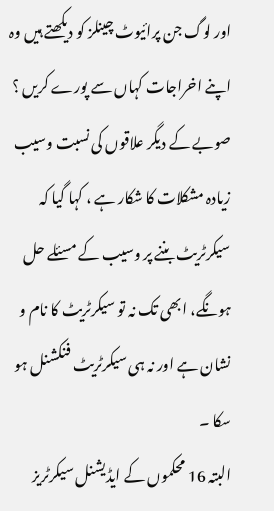اور لوگ جن پرائیوٹ چینلز کو دیکھتے ہیں وہ اپنے اخراجات کہاں سے پورے کریں ؟
صوبے کے دیگر علاقوں کی نسبت وسیب زیادہ مشکلات کا شکار ہے ، کہا گیا کہ سیکرٹریٹ بننے پر وسیب کے مسئلے حل ہونگے، ابھی تک نہ تو سیکرٹریٹ کا نام و نشان ہے اور نہ ہی سیکرٹریٹ فنکشنل ہو سکا ۔
البتہ 16 محکموں کے ایڈیشنل سیکرٹریز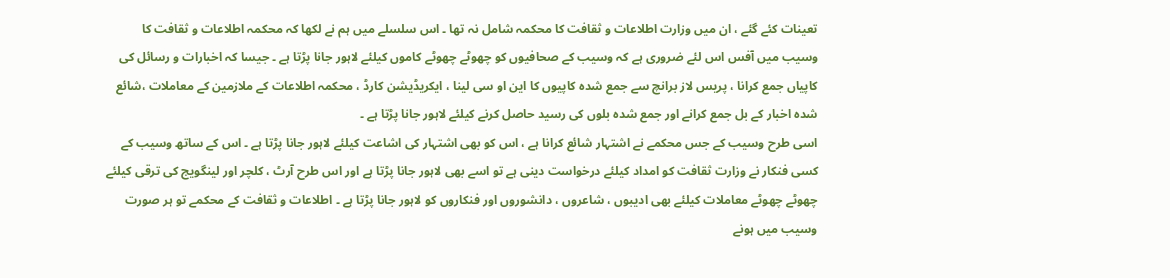تعینات کئے گئے ، ان میں وزارت اطلاعات و ثقافت کا محکمہ شامل نہ تھا ۔ اس سلسلے میں ہم نے لکھا کہ محکمہ اطلاعات و ثقافت کا وسیب میں آفس اس لئے ضروری ہے کہ وسیب کے صحافیوں کو چھوٹے چھوٹے کاموں کیلئے لاہور جانا پڑتا ہے ۔ جیسا کہ اخبارات و رسائل کی کاپیاں جمع کرانا ، پریس لاز برانچ سے جمع شدہ کاپیوں کا این او سی لینا ، ایکریڈیشن کارڈ ، محکمہ اطلاعات کے ملازمین کے معاملات ،شائع شدہ اخبار کے بل جمع کرانے اور جمع شدہ بلوں کی رسید حاصل کرنے کیلئے لاہور جانا پڑتا ہے ۔
اسی طرح وسیب کے جس محکمے نے اشتہار شائع کرانا ہے ، اس کو بھی اشتہار کی اشاعت کیلئے لاہور جانا پڑتا ہے ۔ اس کے ساتھ وسیب کے کسی فنکار نے وزارت ثقافت کو امداد کیلئے درخواست دینی ہے تو اسے بھی لاہور جانا پڑتا ہے اور اس طرح آرٹ ، کلچر اور لینگویج کی ترقی کیلئے چھوٹے چھوٹے معاملات کیلئے بھی ادیبوں ، شاعروں ، دانشوروں اور فنکاروں کو لاہور جانا پڑتا ہے ۔ اطلاعات و ثقافت کے محکمے تو ہر صورت وسیب میں ہونے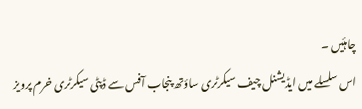چاہئیں ۔
اس سلسلے میں ایڈیشنل چیف سیکرٹری ساؤتھ پنجاب آفس سے ڈپٹی سیکرٹری خرم پرویز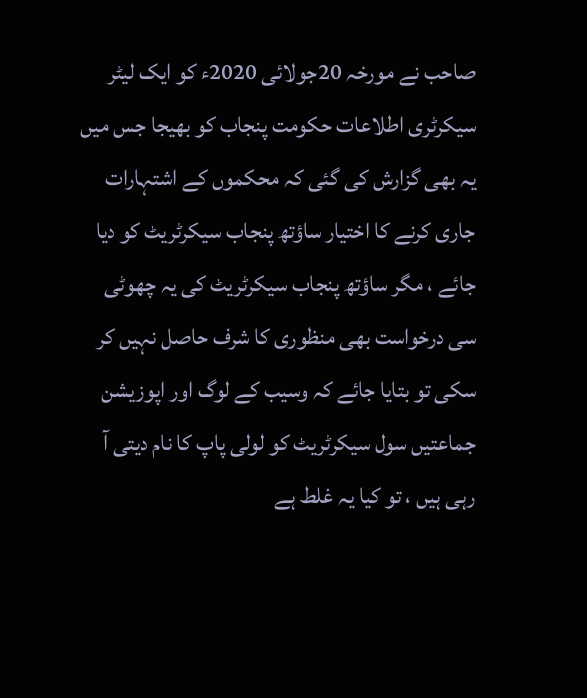صاحب نے مورخہ 20جولائی 2020ء کو ایک لیٹر سیکرٹری اطلاعات حکومت پنجاب کو بھیجا جس میں یہ بھی گزارش کی گئی کہ محکموں کے اشتہارات جاری کرنے کا اختیار ساؤتھ پنجاب سیکرٹریٹ کو دیا جائے ، مگر ساؤتھ پنجاب سیکرٹریٹ کی یہ چھوٹی سی درخواست بھی منظوری کا شرف حاصل نہیں کر سکی تو بتایا جائے کہ وسیب کے لوگ اور اپوزیشن جماعتیں سول سیکرٹریٹ کو لولی پاپ کا نام دیتی آ رہی ہیں ، تو کیا یہ غلط ہے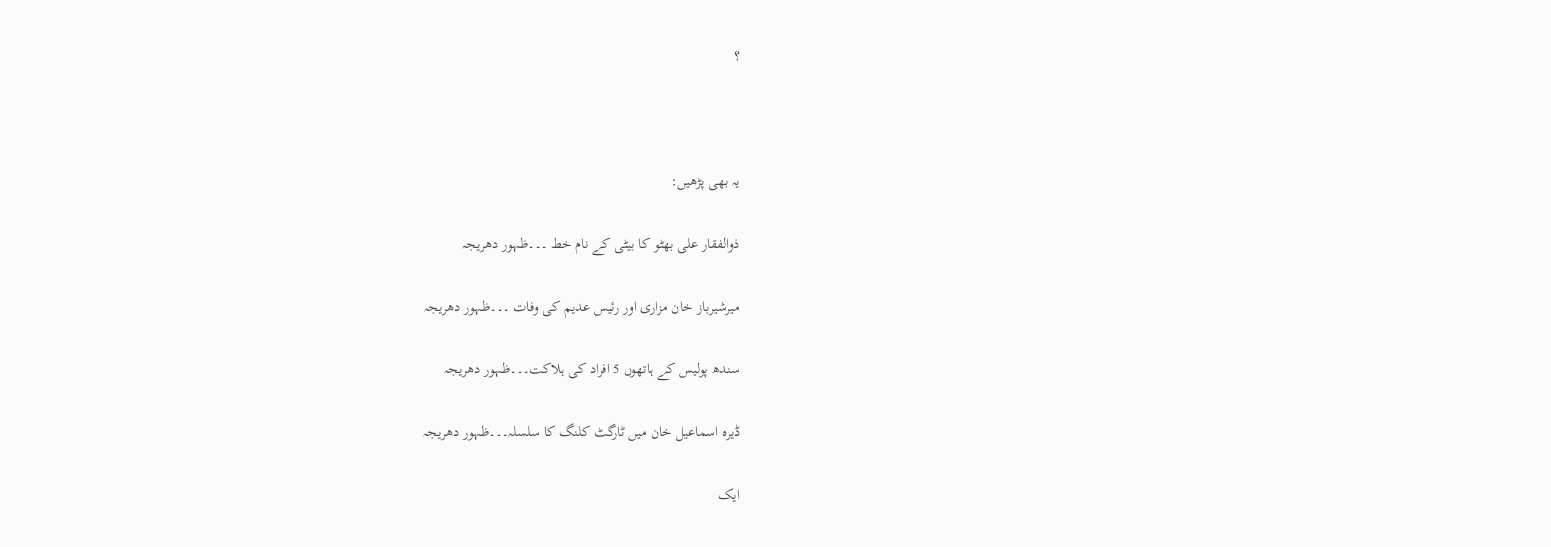؟



یہ بھی پڑھیں:

ذوالفقار علی بھٹو کا بیٹی کے نام خط ۔۔۔ظہور دھریجہ

میرشیرباز خان مزاری اور رئیس عدیم کی وفات ۔۔۔ظہور دھریجہ

سندھ پولیس کے ہاتھوں 5 افراد کی ہلاکت۔۔۔ظہور دھریجہ

ڈیرہ اسماعیل خان میں ٹارگٹ کلنگ کا سلسلہ۔۔۔ظہور دھریجہ

ایک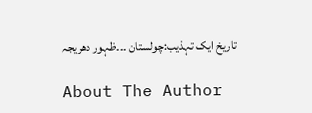تاریخ ایک تہذیب:چولستان ۔۔۔ظہور دھریجہ

About The Author